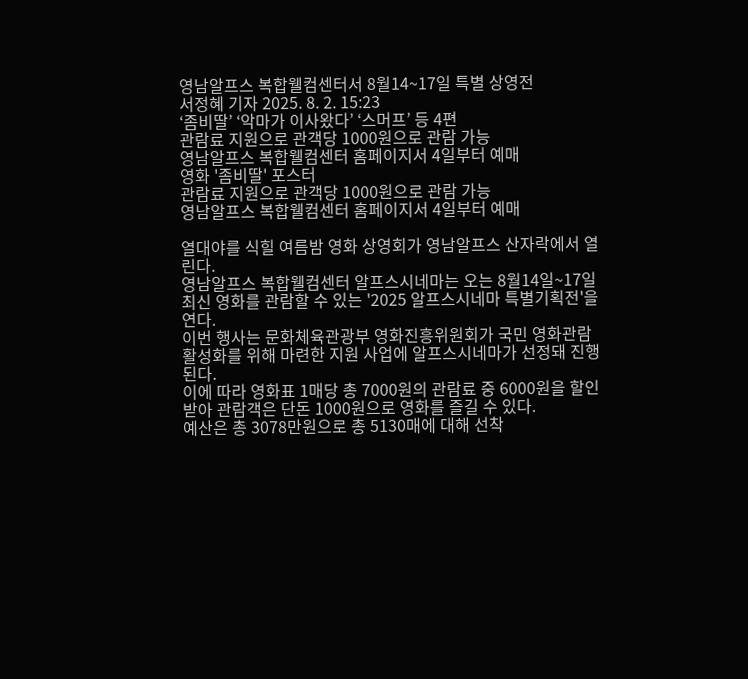영남알프스 복합웰컴센터서 8월14~17일 특별 상영전
서정혜 기자 2025. 8. 2. 15:23
‘좀비딸’ ‘악마가 이사왔다’ ‘스머프’ 등 4편
관람료 지원으로 관객당 1000원으로 관람 가능
영남알프스 복합웰컴센터 홈페이지서 4일부터 예매
영화 '좀비딸' 포스터
관람료 지원으로 관객당 1000원으로 관람 가능
영남알프스 복합웰컴센터 홈페이지서 4일부터 예매

열대야를 식힐 여름밤 영화 상영회가 영남알프스 산자락에서 열린다.
영남알프스 복합웰컴센터 알프스시네마는 오는 8월14일~17일 최신 영화를 관람할 수 있는 '2025 알프스시네마 특별기획전'을 연다.
이번 행사는 문화체육관광부 영화진흥위원회가 국민 영화관람 활성화를 위해 마련한 지원 사업에 알프스시네마가 선정돼 진행된다.
이에 따라 영화표 1매당 총 7000원의 관람료 중 6000원을 할인받아 관람객은 단돈 1000원으로 영화를 즐길 수 있다.
예산은 총 3078만원으로 총 5130매에 대해 선착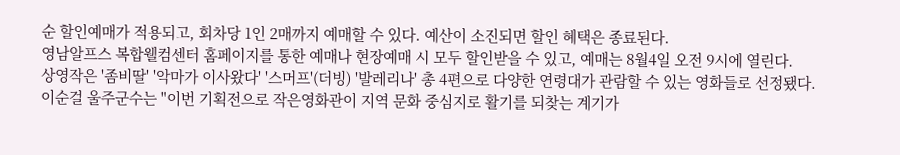순 할인예매가 적용되고, 회차당 1인 2매까지 예매할 수 있다. 예산이 소진되면 할인 혜택은 종료된다.
영남알프스 복합웰컴센터 홈페이지를 통한 예매나 현장예매 시 모두 할인받을 수 있고, 예매는 8월4일 오전 9시에 열린다.
상영작은 '좀비딸' '악마가 이사왔다' '스머프'(더빙) '발레리나' 총 4편으로 다양한 연령대가 관람할 수 있는 영화들로 선정됐다.
이순걸 울주군수는 "이번 기획전으로 작은영화관이 지역 문화 중심지로 활기를 되찾는 계기가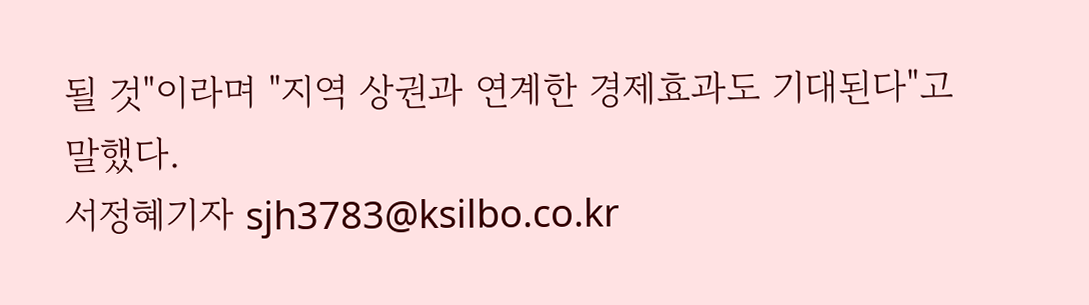될 것"이라며 "지역 상권과 연계한 경제효과도 기대된다"고 말했다.
서정혜기자 sjh3783@ksilbo.co.kr